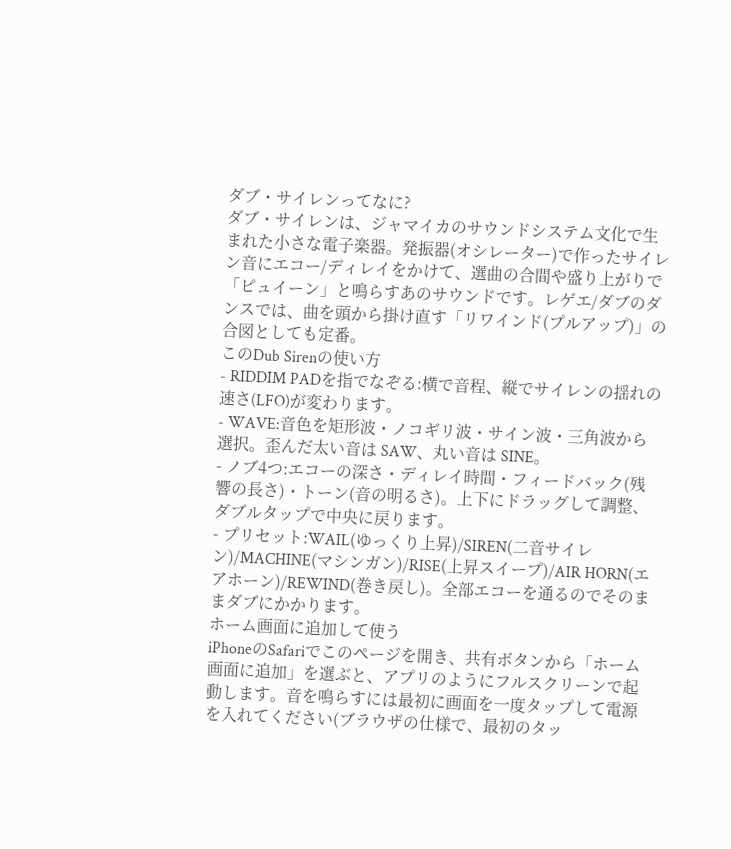ダブ・サイレンってなに?
ダブ・サイレンは、ジャマイカのサウンドシステム文化で生まれた小さな電子楽器。発振器(オシレーター)で作ったサイレン音にエコー/ディレイをかけて、選曲の合間や盛り上がりで「ピュイーン」と鳴らすあのサウンドです。レゲエ/ダブのダンスでは、曲を頭から掛け直す「リワインド(プルアップ)」の合図としても定番。
このDub Sirenの使い方
- RIDDIM PADを指でなぞる:横で音程、縦でサイレンの揺れの速さ(LFO)が変わります。
- WAVE:音色を矩形波・ノコギリ波・サイン波・三角波から選択。歪んだ太い音は SAW、丸い音は SINE。
- ノブ4つ:エコーの深さ・ディレイ時間・フィードバック(残響の長さ)・トーン(音の明るさ)。上下にドラッグして調整、ダブルタップで中央に戻ります。
- プリセット:WAIL(ゆっくり上昇)/SIREN(二音サイレン)/MACHINE(マシンガン)/RISE(上昇スイープ)/AIR HORN(エアホーン)/REWIND(巻き戻し)。全部エコーを通るのでそのままダブにかかります。
ホーム画面に追加して使う
iPhoneのSafariでこのページを開き、共有ボタンから「ホーム画面に追加」を選ぶと、アプリのようにフルスクリーンで起動します。音を鳴らすには最初に画面を一度タップして電源を入れてください(ブラウザの仕様で、最初のタッ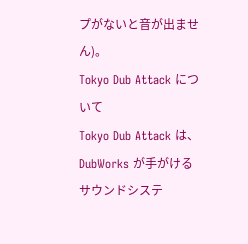プがないと音が出ません)。
Tokyo Dub Attack について
Tokyo Dub Attack は、DubWorks が手がけるサウンドシステ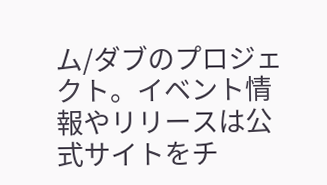ム/ダブのプロジェクト。イベント情報やリリースは公式サイトをチ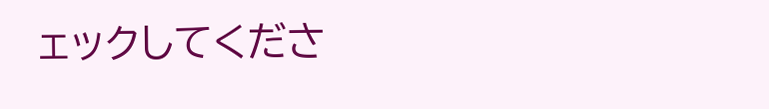ェックしてくださ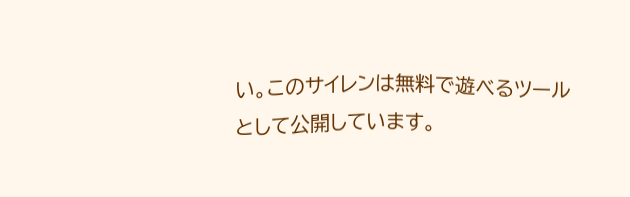い。このサイレンは無料で遊べるツールとして公開しています。